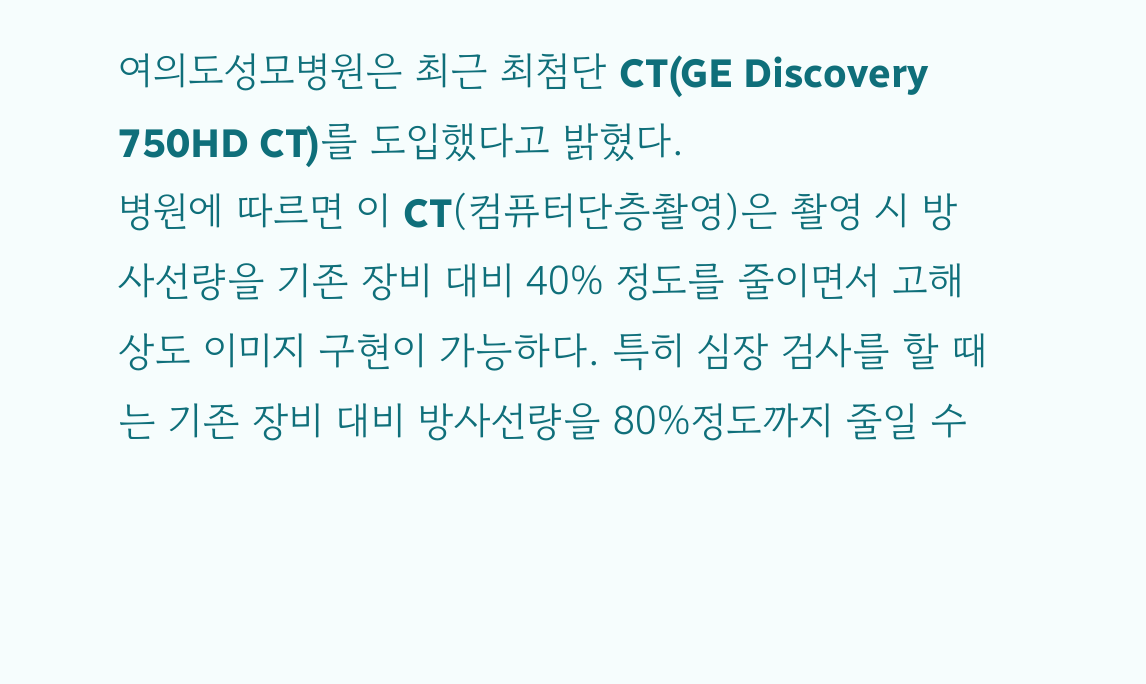여의도성모병원은 최근 최첨단 CT(GE Discovery 750HD CT)를 도입했다고 밝혔다.
병원에 따르면 이 CT(컴퓨터단층촬영)은 촬영 시 방사선량을 기존 장비 대비 40% 정도를 줄이면서 고해상도 이미지 구현이 가능하다. 특히 심장 검사를 할 때는 기존 장비 대비 방사선량을 80%정도까지 줄일 수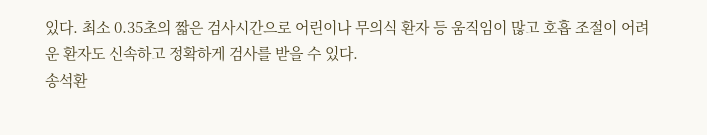있다. 최소 0.35초의 짧은 검사시간으로 어린이나 무의식 환자 등 움직임이 많고 호흡 조절이 어려운 환자도 신속하고 정확하게 검사를 받을 수 있다.
송석환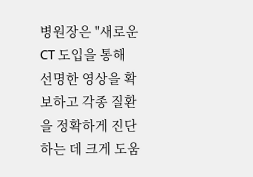병원장은 "새로운 CT 도입을 통해 선명한 영상을 확보하고 각종 질환을 정확하게 진단하는 데 크게 도움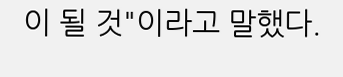이 될 것"이라고 말했다.